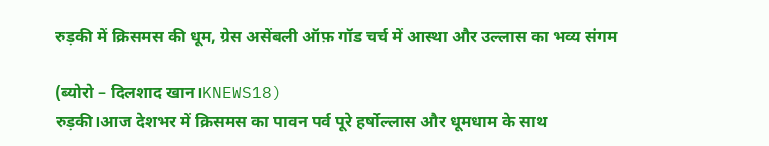रुड़की में क्रिसमस की धूम, ग्रेस असेंबली ऑफ़ गॉड चर्च में आस्था और उल्लास का भव्य संगम

(ब्योरो – दिलशाद खान।KNEWS18)
रुड़की।आज देशभर में क्रिसमस का पावन पर्व पूरे हर्षोल्लास और धूमधाम के साथ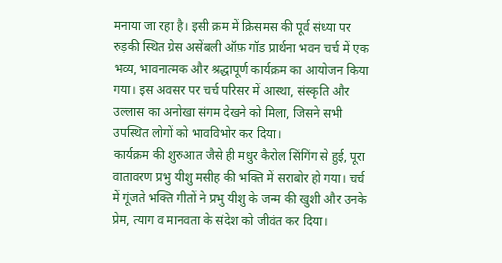मनाया जा रहा है। इसी क्रम में क्रिसमस की पूर्व संध्या पर रुड़की स्थित ग्रेस असेंबली ऑफ़ गॉड प्रार्थना भवन चर्च में एक भव्य, भावनात्मक और श्रद्धापूर्ण कार्यक्रम का आयोजन किया गया। इस अवसर पर चर्च परिसर में आस्था, संस्कृति और उल्लास का अनोखा संगम देखने को मिला, जिसने सभी उपस्थित लोगों को भावविभोर कर दिया।
कार्यक्रम की शुरुआत जैसे ही मधुर कैरोल सिंगिंग से हुई, पूरा वातावरण प्रभु यीशु मसीह की भक्ति में सराबोर हो गया। चर्च में गूंजते भक्ति गीतों ने प्रभु यीशु के जन्म की खुशी और उनके प्रेम, त्याग व मानवता के संदेश को जीवंत कर दिया।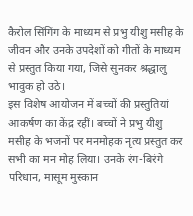कैरोल सिंगिंग के माध्यम से प्रभु यीशु मसीह के जीवन और उनके उपदेशों को गीतों के माध्यम से प्रस्तुत किया गया, जिसे सुनकर श्रद्धालु भावुक हो उठे।
इस विशेष आयोजन में बच्चों की प्रस्तुतियां आकर्षण का केंद्र रहीं। बच्चों ने प्रभु यीशु मसीह के भजनों पर मनमोहक नृत्य प्रस्तुत कर सभी का मन मोह लिया। उनके रंग-बिरंगे परिधान, मासूम मुस्कान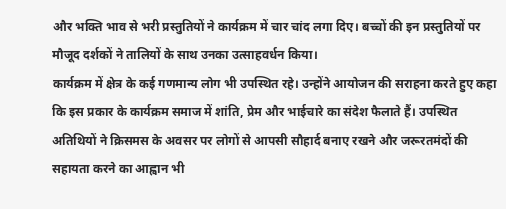और भक्ति भाव से भरी प्रस्तुतियों ने कार्यक्रम में चार चांद लगा दिए। बच्चों की इन प्रस्तुतियों पर मौजूद दर्शकों ने तालियों के साथ उनका उत्साहवर्धन किया।
कार्यक्रम में क्षेत्र के कई गणमान्य लोग भी उपस्थित रहे। उन्होंने आयोजन की सराहना करते हुए कहा कि इस प्रकार के कार्यक्रम समाज में शांति, प्रेम और भाईचारे का संदेश फैलाते हैं। उपस्थित अतिथियों ने क्रिसमस के अवसर पर लोगों से आपसी सौहार्द बनाए रखने और जरूरतमंदों की सहायता करने का आह्वान भी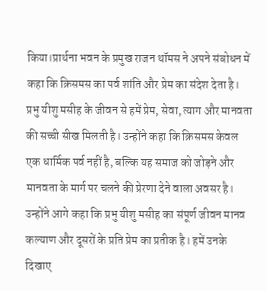किया।प्रार्थना भवन के प्रमुख राजन थॉमस ने अपने संबोधन में कहा कि क्रिसमस का पर्व शांति और प्रेम का संदेश देता है। प्रभु यीशु मसीह के जीवन से हमें प्रेम, सेवा, त्याग और मानवता की सच्ची सीख मिलती है। उन्होंने कहा कि क्रिसमस केवल एक धार्मिक पर्व नहीं है, बल्कि यह समाज को जोड़ने और मानवता के मार्ग पर चलने की प्रेरणा देने वाला अवसर है।
उन्होंने आगे कहा कि प्रभु यीशु मसीह का संपूर्ण जीवन मानव कल्याण और दूसरों के प्रति प्रेम का प्रतीक है। हमें उनके दिखाए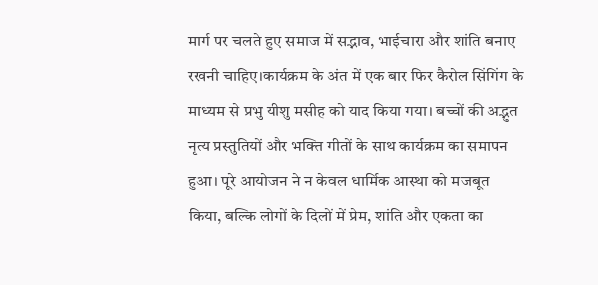मार्ग पर चलते हुए समाज में सद्भाव, भाईचारा और शांति बनाए रखनी चाहिए।कार्यक्रम के अंत में एक बार फिर कैरोल सिंगिंग के माध्यम से प्रभु यीशु मसीह को याद किया गया। बच्चों की अद्भुत नृत्य प्रस्तुतियों और भक्ति गीतों के साथ कार्यक्रम का समापन हुआ। पूरे आयोजन ने न केवल धार्मिक आस्था को मजबूत किया, बल्कि लोगों के दिलों में प्रेम, शांति और एकता का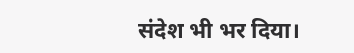संदेश भी भर दिया।